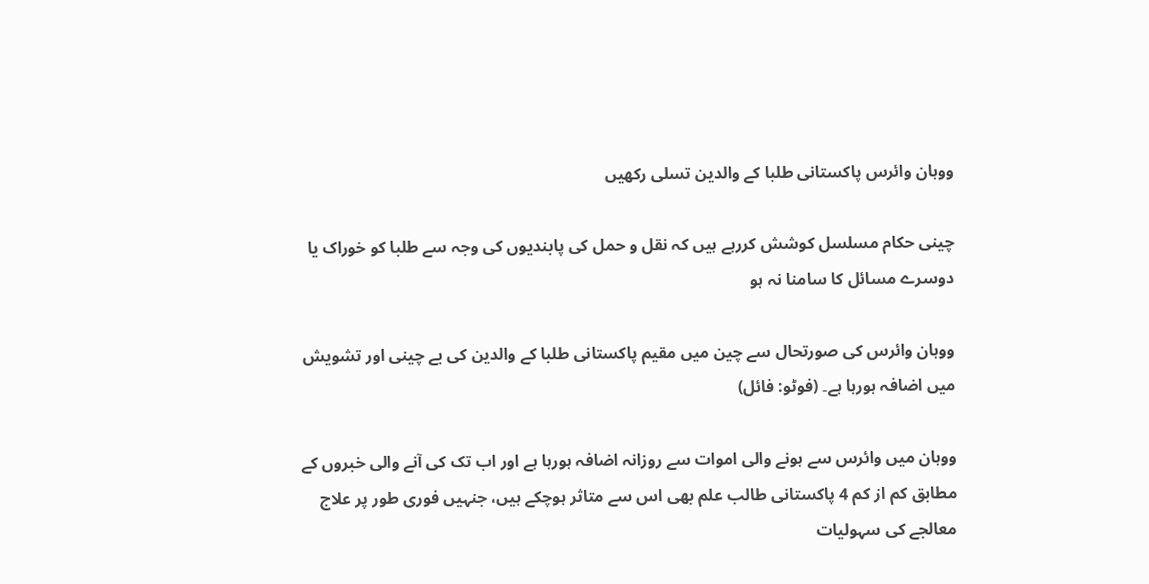ووہان وائرس پاکستانی طلبا کے والدین تسلی رکھیں

چینی حکام مسلسل کوشش کررہے ہیں کہ نقل و حمل کی پابندیوں کی وجہ سے طلبا کو خوراک یا دوسرے مسائل کا سامنا نہ ہو

ووہان وائرس کی صورتحال سے چین میں مقیم پاکستانی طلبا کے والدین کی بے چینی اور تشویش میں اضافہ ہورہا ہے۔ (فوٹو: فائل)

ووہان میں وائرس سے ہونے والی اموات سے روزانہ اضافہ ہورہا ہے اور اب تک کی آنے والی خبروں کے مطابق کم از کم 4 پاکستانی طالب علم بھی اس سے متاثر ہوچکے ہیں، جنہیں فوری طور پر علاج معالجے کی سہولیات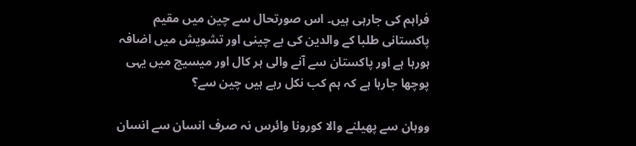فراہم کی جارہی ہیں۔ اس صورتحال سے چین میں مقیم پاکستانی طلبا کے والدین کی بے چینی اور تشویش میں اضافہ ہورہا ہے اور پاکستان سے آنے والی ہر کال اور میسیج میں یہی پوچھا جارہا ہے کہ ہم کب نکل رہے ہیں چین سے؟

ووہان سے پھیلنے والا کورونا وائرس نہ صرف انسان سے انسان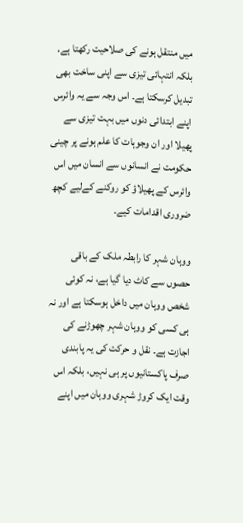میں منتقل ہونے کی صلاحیت رکھتا ہے، بلکہ انتہائی تیزی سے اپنی ساخت بھی تبدیل کرسکتا ہے۔ اس وجہ سے یہ وائرس اپنے ابتدائی دنوں میں بہت تیزی سے پھیلا اور ان وجوہات کا علم ہونے پر چینی حکومت نے انسانوں سے انسان میں اس وائرس کے پھیلاؤ کو روکنے کےلیے کچھ ضروری اقدامات کیے۔

ووہان شہر کا رابطہ ملک کے باقی حصوں سے کاٹ دیا گیا ہے، نہ کوئی شخص ووہان میں داخل ہوسکتا ہے اور نہ ہی کسی کو ووہان شہر چھوڑنے کی اجازت ہے۔ نقل و حرکت کی یہ پابندی صرف پاکستانیوں پر ہی نہیں، بلکہ اس وقت ایک کروڑ شہری ووہان میں اپنے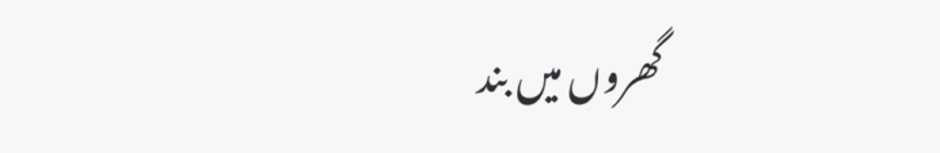گھروں میں بند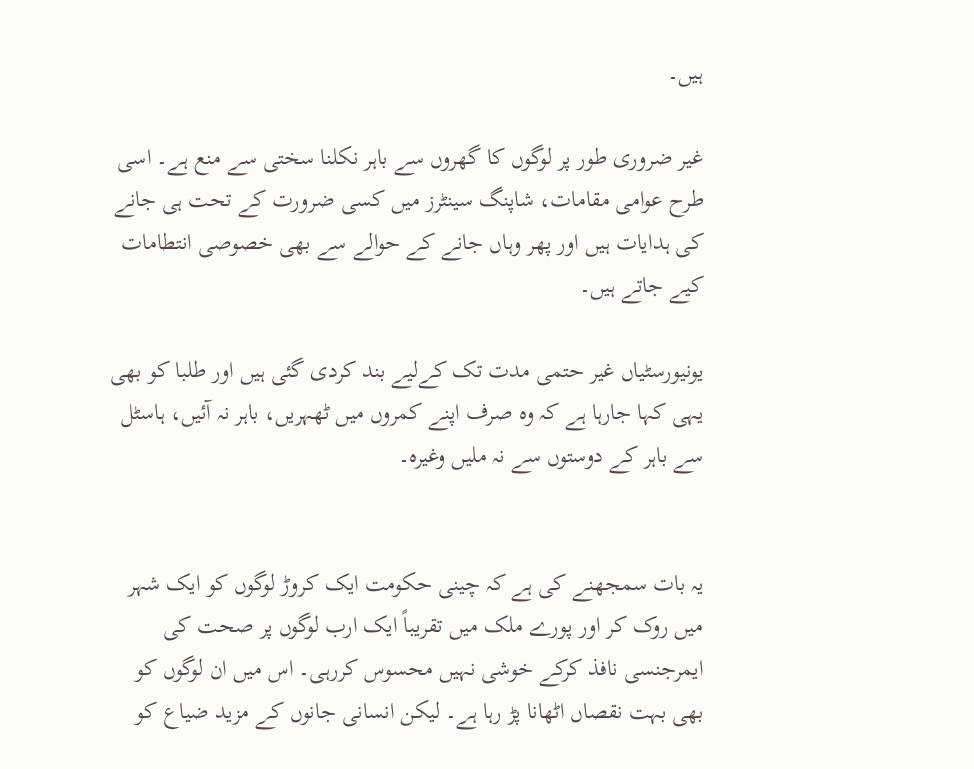ہیں۔

غیر ضروری طور پر لوگوں کا گھروں سے باہر نکلنا سختی سے منع ہے۔ اسی طرح عوامی مقامات، شاپنگ سینٹرز میں کسی ضرورت کے تحت ہی جانے کی ہدایات ہیں اور پھر وہاں جانے کے حوالے سے بھی خصوصی انتطامات کیے جاتے ہیں۔

یونیورسٹیاں غیر حتمی مدت تک کےلیے بند کردی گئی ہیں اور طلبا کو بھی یہی کہا جارہا ہے کہ وہ صرف اپنے کمروں میں ٹھہریں، باہر نہ آئیں، ہاسٹل سے باہر کے دوستوں سے نہ ملیں وغیرہ۔


یہ بات سمجھنے کی ہے کہ چینی حکومت ایک کروڑ لوگوں کو ایک شہر میں روک کر اور پورے ملک میں تقریباً ایک ارب لوگوں پر صحت کی ایمرجنسی نافذ کرکے خوشی نہیں محسوس کررہی۔ اس میں ان لوگوں کو بھی بہت نقصاں اٹھانا پڑ رہا ہے۔ لیکن انسانی جانوں کے مزید ضیاع کو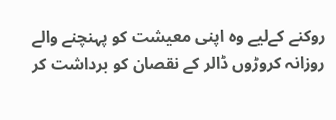روکنے کےلیے وہ اپنی معیشت کو پہنچنے والے روزانہ کروڑوں ڈالر کے نقصان کو برداشت کر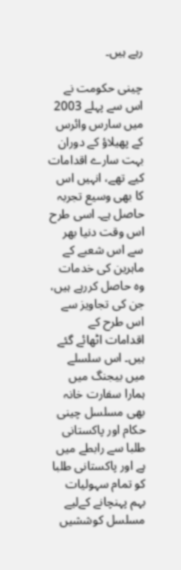رہے ہیں۔

چینی حکومت نے اس سے پہلے 2003 میں سارس وائرس کے پھیلاؤ کے دوران بہت سارے اقدامات کیے تھے، انہیں اس کا بھی وسیع تجربہ حاصل ہے۔ اسی طرح اس وقت دنیا بھر سے اس شعبے کے ماہرین کی خدمات وہ حاصل کررہے ہیں، جن کی تجاویز سے اس طرح کے اقدامات اٹھائے گئے ہیں۔ اس سلسلے میں بیجنگ میں ہمارا سفارت خانہ بھی مسلسل چینی حکام اور پاکستانی طلبا سے رابطے میں ہے اور پاکستانی طلبا کو تمام سہولیات بہم پہنچانے کےلیے مسلسل کوششیں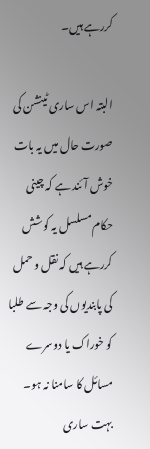کررہے ہیں۔

البتہ اس ساری ٹینشن کی صورت حال میں یہ بات خوش آئند ہے کہ چینی حکام مسلسل یہ کوشش کررہے ہیں کہ نقل و حمل کی پابندیوں کی وجہ سے طلبا کو خوراک یا دوسرے مسائل کا سامنا نہ ہو۔ بہت ساری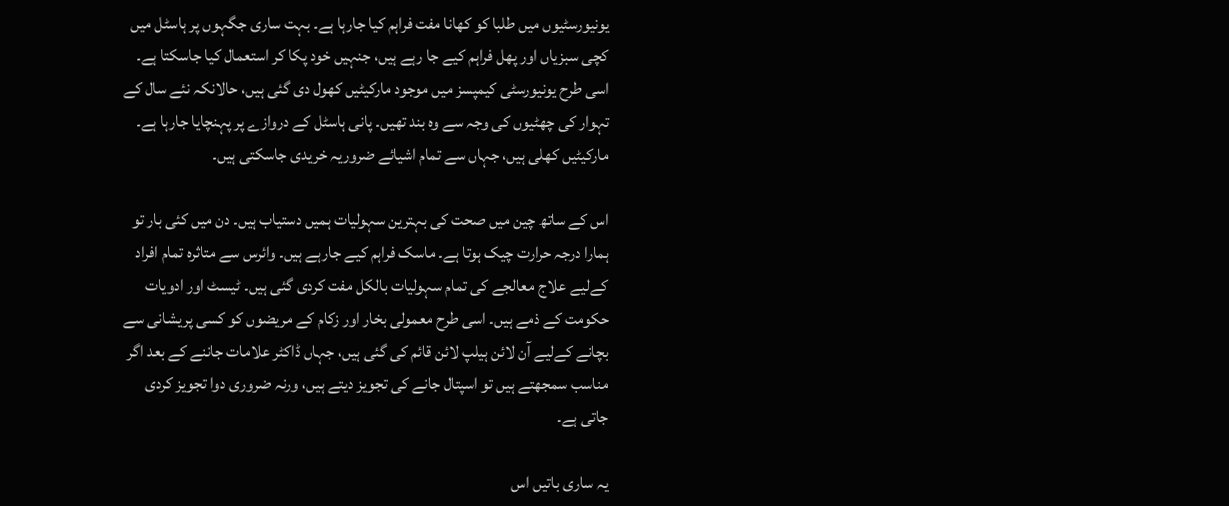یونیورسٹیوں میں طلبا کو کھانا مفت فراہم کیا جارہا ہے۔ بہت ساری جگہوں پر ہاسٹل میں کچی سبزیاں اور پھل فراہم کیے جا رہے ہیں، جنہیں خود پکا کر استعمال کیا جاسکتا ہے۔ اسی طرح یونیورسٹی کیمپسز میں موجود مارکیٹیں کھول دی گئی ہیں، حالانکہ نئے سال کے تہوار کی چھٹیوں کی وجہ سے وہ بند تھیں۔ پانی ہاسٹل کے دروازے پر پہنچایا جارہا ہے۔ مارکیٹیں کھلی ہیں، جہاں سے تمام اشیائے ضروریہ خریدی جاسکتی ہیں۔

اس کے ساتھ چین میں صحت کی بہترین سہولیات ہمیں دستیاب ہیں۔ دن میں کئی بار تو ہمارا درجہ حرارت چیک ہوتا ہے۔ ماسک فراہم کیے جارہے ہیں۔ وائرس سے متاثرہ تمام افراد کےلیے علاج معالجے کی تمام سہولیات بالکل مفت کردی گئی ہیں۔ ٹیسٹ اور ادویات حکومت کے ذمے ہیں۔ اسی طرح معمولی بخار اور زکام کے مریضوں کو کسی پریشانی سے بچانے کےلیے آن لائن ہیلپ لائن قائم کی گئی ہیں، جہاں ڈاکٹر علامات جاننے کے بعد اگر مناسب سمجھتے ہیں تو اسپتال جانے کی تجویز دیتے ہیں، ورنہ ضروری دوا تجویز کردی جاتی ہے۔

یہ ساری باتیں اس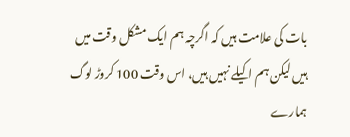بات کی علامت ہیں کہ اگرچہ ہم ایک مشکل وقت میں ہیں لیکن ہم اکیلے نہیں ہیں، اس وقت 100 کروڑ لوگ ہمارے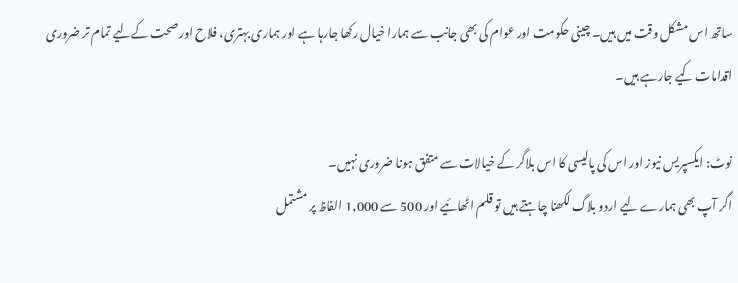ساتھ اس مشکل وقت میں ہیں۔ چینی حکومت اور عوام کی بھی جانب سے ہمارا خیال رکھا جارہا ہے اور ہماری بہتری، فلاح اور صحت کےلیے تمام تر ضروری اقدامات کیے جارہے ہیں۔

نوٹ: ایکسپریس نیوز اور اس کی پالیسی کا اس بلاگر کے خیالات سے متفق ہونا ضروری نہیں۔
اگر آپ بھی ہمارے لیے اردو بلاگ لکھنا چاہتے ہیں تو قلم اٹھائیے اور 500 سے 1,000 الفاظ پر مشتمل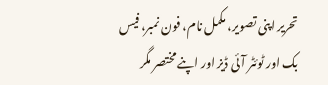تحریر اپنی تصویر، مکمل نام، فون نمبر، فیس بک اور ٹوئٹر آئی ڈیز اور اپنے مختصر مگر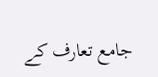جامع تعارف کے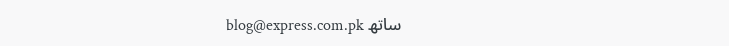ساتھ blog@express.com.pk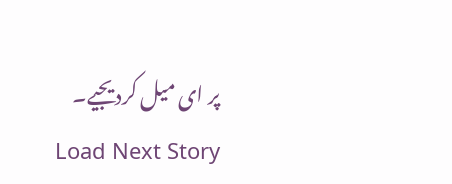پر ای میل کردیجیے۔
Load Next Story